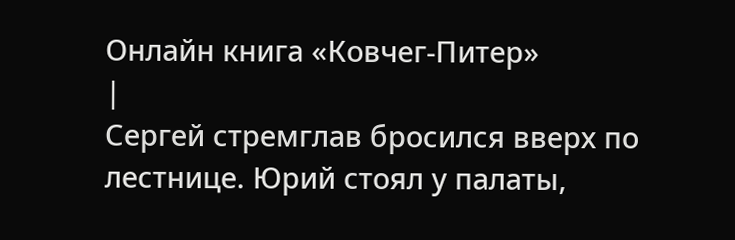Онлайн книга «Ковчег-Питер»
|
Сергей стремглав бросился вверх по лестнице. Юрий стоял у палаты,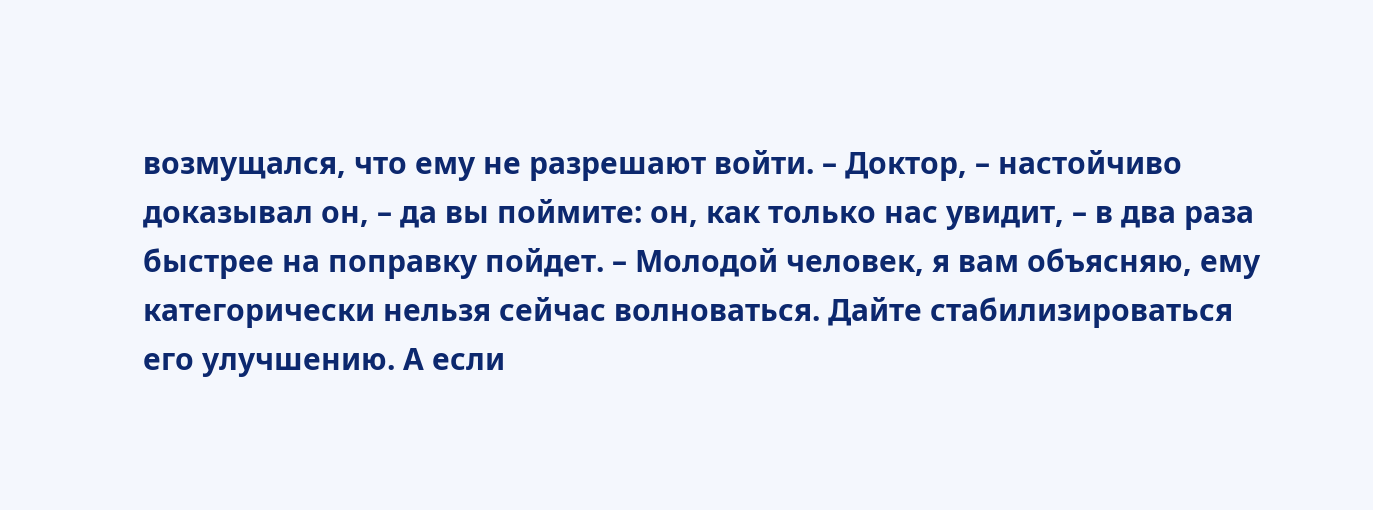возмущался, что ему не разрешают войти. – Доктор, – настойчиво доказывал он, – да вы поймите: он, как только нас увидит, – в два раза быстрее на поправку пойдет. – Молодой человек, я вам объясняю, ему категорически нельзя сейчас волноваться. Дайте стабилизироваться его улучшению. А если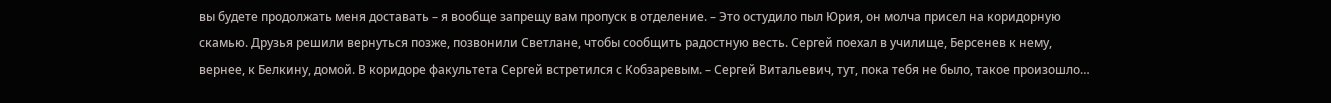вы будете продолжать меня доставать – я вообще запрещу вам пропуск в отделение. – Это остудило пыл Юрия, он молча присел на коридорную скамью. Друзья решили вернуться позже, позвонили Светлане, чтобы сообщить радостную весть. Сергей поехал в училище, Берсенев к нему, вернее, к Белкину, домой. В коридоре факультета Сергей встретился с Кобзаревым. – Сергей Витальевич, тут, пока тебя не было, такое произошло…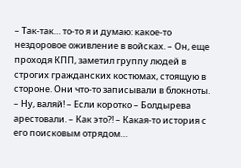– Так-так… то-то я и думаю: какое-то нездоровое оживление в войсках. – Он, еще проходя КПП, заметил группу людей в строгих гражданских костюмах, стоящую в стороне. Они что-то записывали в блокноты. – Ну, валяй! – Если коротко – Болдырева арестовали. – Как это?! – Какая-то история с его поисковым отрядом…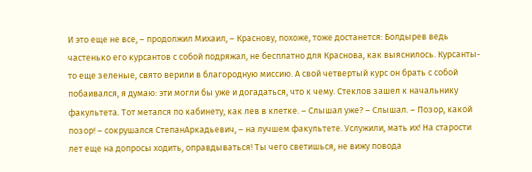И это еще не все, – продолжил Михаил, – Краснову, похоже, тоже достанется: Болдырев ведь частенько его курсантов с собой подряжал, не бесплатно для Краснова, как выяснилось. Курсанты-то еще зеленые, свято верили в благородную миссию. А свой четвертый курс он брать с собой побаивался, я думаю: эти могли бы уже и догадаться, что к чему. Стеклов зашел к начальнику факультета. Тот метался по кабинету, как лев в клетке. – Слышал уже? – Слышал. – Позор, какой позор! – сокрушался СтепанАркадьевич, – на лучшем факультете. Услужили, мать их! На старости лет еще на допросы ходить, оправдываться! Ты чего светишься, не вижу повода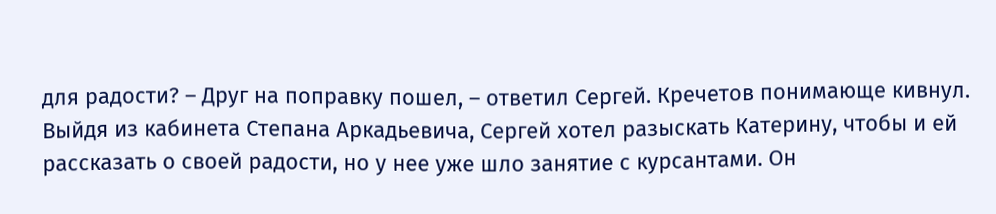для радости? – Друг на поправку пошел, – ответил Сергей. Кречетов понимающе кивнул. Выйдя из кабинета Степана Аркадьевича, Сергей хотел разыскать Катерину, чтобы и ей рассказать о своей радости, но у нее уже шло занятие с курсантами. Он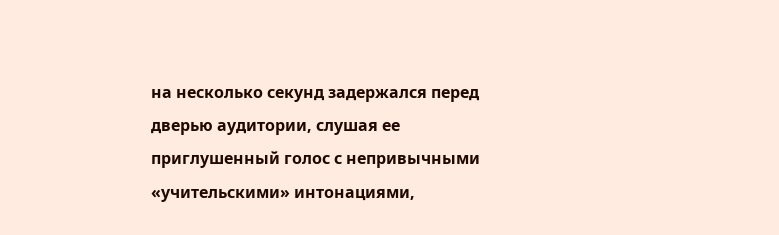на несколько секунд задержался перед дверью аудитории, слушая ее приглушенный голос с непривычными «учительскими» интонациями,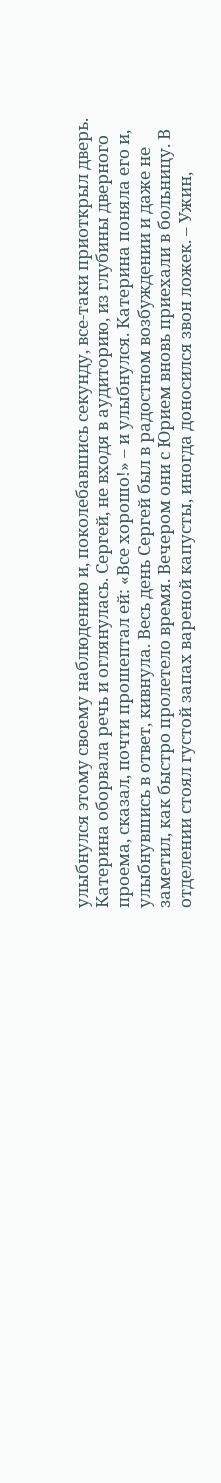улыбнулся этому своему наблюдению и, поколебавшись секунду, все-таки приоткрыл дверь. Катерина оборвала речь и оглянулась. Сергей, не входя в аудиторию, из глубины дверного проема, сказал, почти прошептал ей: «Все хорошо!» – и улыбнулся. Катерина поняла его и, улыбнувшись в ответ, кивнула. Весь день Сергей был в радостном возбуждении и даже не заметил, как быстро пролетело время. Вечером они с Юрием вновь приехали в больницу. В отделении стоял густой запах вареной капусты, иногда доносился звон ложек. – Ужин,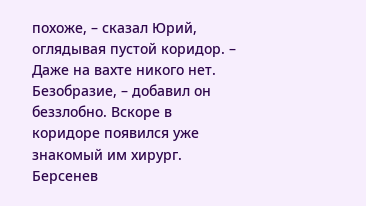похоже, – сказал Юрий, оглядывая пустой коридор. – Даже на вахте никого нет. Безобразие, – добавил он беззлобно. Вскоре в коридоре появился уже знакомый им хирург. Берсенев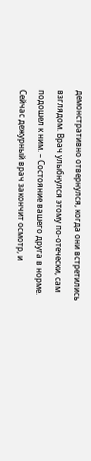демонстративно отвернулся, когда они встретились взглядом. Врач улыбнулся этому по-отечески, сам подошел к ним. – Состояние вашего друга в норме. Сейчас дежурный врач закончит осмотр, и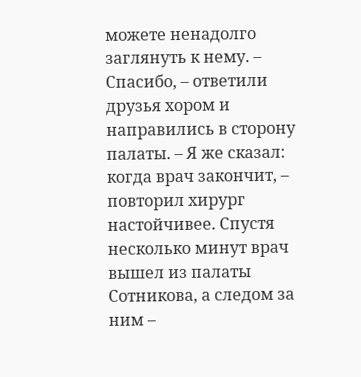можете ненадолго заглянуть к нему. – Спасибо, – ответили друзья хором и направились в сторону палаты. – Я же сказал: когда врач закончит, – повторил хирург настойчивее. Спустя несколько минут врач вышел из палаты Сотникова, а следом за ним –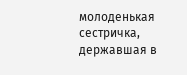молоденькая сестричка, державшая в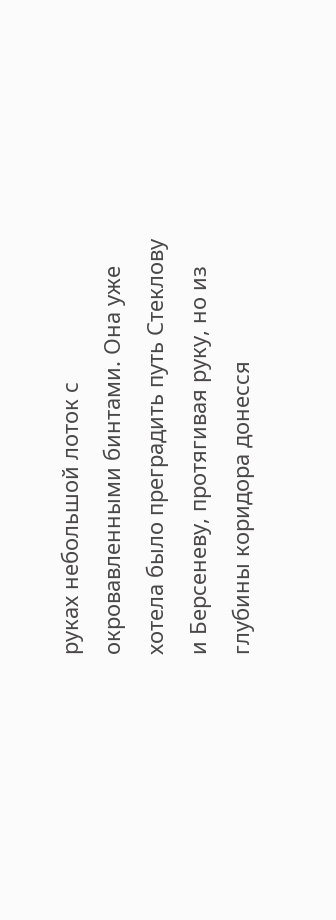руках небольшой лоток с окровавленными бинтами. Она уже хотела было преградить путь Стеклову и Берсеневу, протягивая руку, но из глубины коридора донесся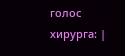голос хирурга: |